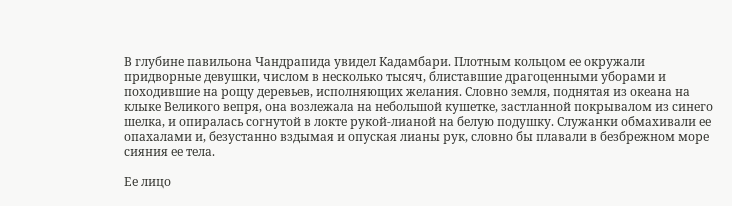В глубине павильона Чандрапида увидел Кадамбари. Плотным кольцом ее окружали придворные девушки, числом в несколько тысяч, блиставшие драгоценными уборами и походившие на рощу деревьев, исполняющих желания. Словно земля, поднятая из океана на клыке Великого вепря, она возлежала на небольшой кушетке, застланной покрывалом из синего шелка, и опиралась согнутой в локте рукой-лианой на белую подушку. Служанки обмахивали ее опахалами и, безустанно вздымая и опуская лианы рук, словно бы плавали в безбрежном море сияния ее тела.

Ее лицо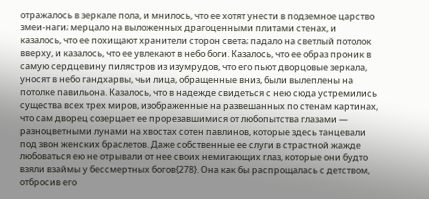отражалось в зеркале пола, и мнилось, что ее хотят унести в подземное царство змеи-наги; мерцало на выложенных драгоценными плитами стенах, и казалось, что ее похищают хранители сторон света; падало на светлый потолок вверху, и казалось, что ее увлекают в небо боги. Казалось, что ее образ проник в самую сердцевину пилястров из изумрудов, что его пьют дворцовые зеркала, уносят в небо гандхарвы, чьи лица, обращенные вниз, были вылеплены на потолке павильона. Казалось, что в надежде свидеться с нею сюда устремились существа всех трех миров, изображенные на развешанных по стенам картинах, что сам дворец созерцает ее прорезавшимися от любопытства глазами — разноцветными лунами на хвостах сотен павлинов, которые здесь танцевали под звон женских браслетов. Даже собственные ее слуги в страстной жажде любоваться ею не отрывали от нее своих немигающих глаз, которые они будто взяли взаймы у бессмертных богов{278}. Она как бы распрощалась с детством, отбросив его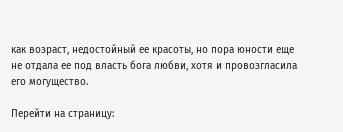как возраст, недостойный ее красоты, но пора юности еще не отдала ее под власть бога любви, хотя и провозгласила его могущество.

Перейти на страницу: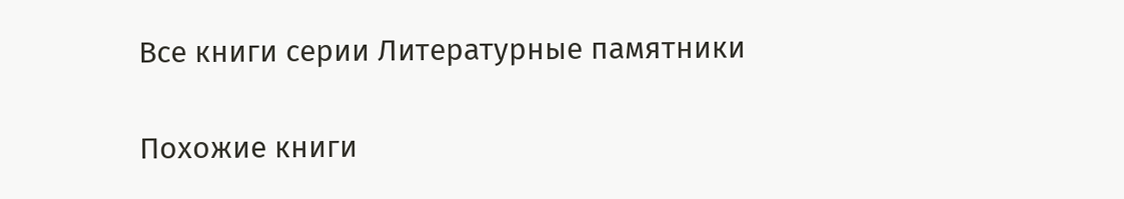Все книги серии Литературные памятники

Похожие книги